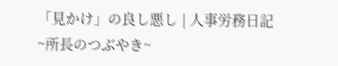「見かけ」の良し悪し | 人事労務日記~所長のつぶやき~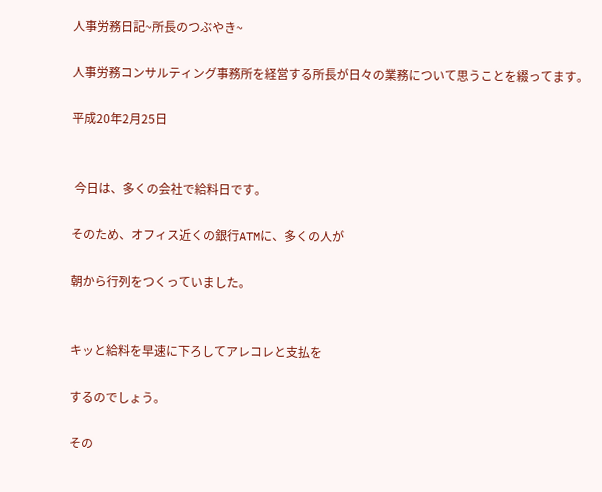人事労務日記~所長のつぶやき~

人事労務コンサルティング事務所を経営する所長が日々の業務について思うことを綴ってます。

平成20年2月25日


 今日は、多くの会社で給料日です。

そのため、オフィス近くの銀行ATMに、多くの人が

朝から行列をつくっていました。


キッと給料を早速に下ろしてアレコレと支払を

するのでしょう。

その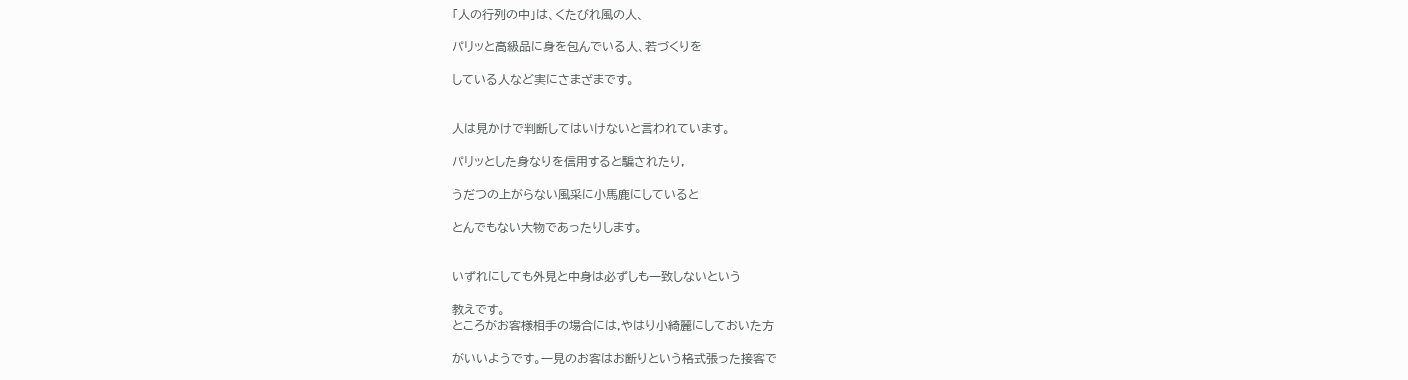「人の行列の中」は、くたびれ風の人、

パリッと高級品に身を包んでいる人、若づくりを

している人など実にさまざまです。


人は見かけで判断してはいけないと言われています。

パリッとした身なりを信用すると騙されたり,

うだつの上がらない風采に小馬鹿にしていると

とんでもない大物であったりします。


いずれにしても外見と中身は必ずしも一致しないという

教えです。
ところがお客様相手の場合には,やはり小綺麗にしておいた方

がいいようです。一見のお客はお断りという格式張った接客で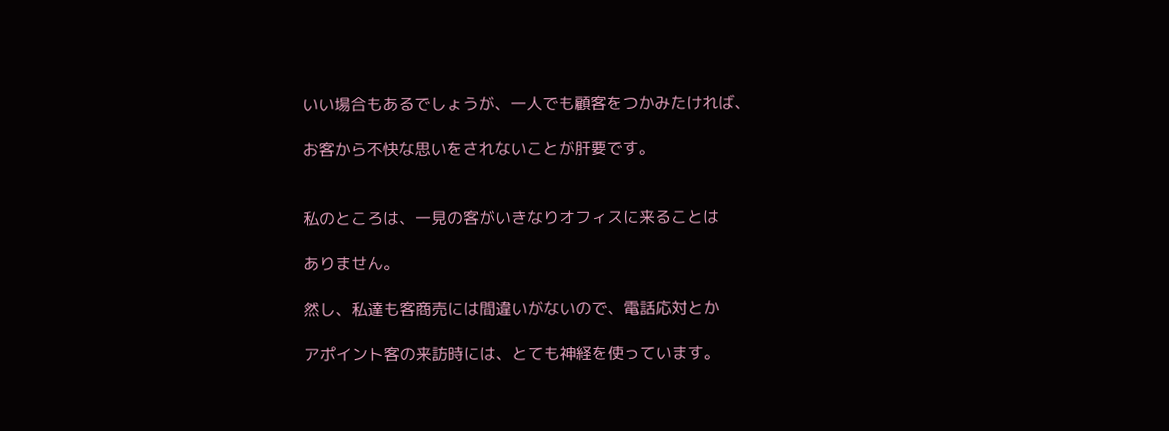いい場合もあるでしょうが、一人でも顧客をつかみたければ、

お客から不快な思いをされないことが肝要です。


私のところは、一見の客がいきなりオフィスに来ることは

ありません。

然し、私達も客商売には間違いがないので、電話応対とか

アポイント客の来訪時には、とても神経を使っています。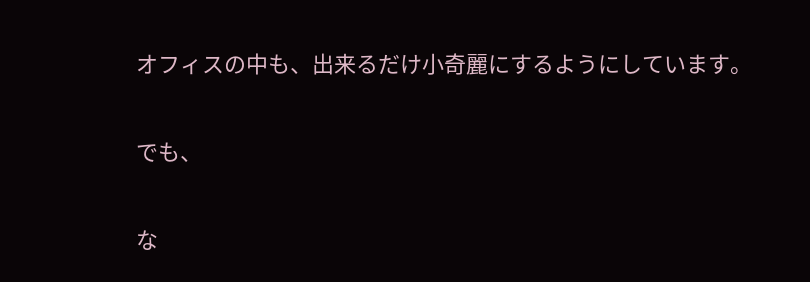オフィスの中も、出来るだけ小奇麗にするようにしています。

でも、

な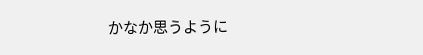かなか思うように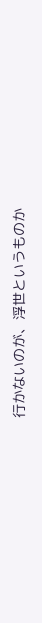行かないのが、浮世というものか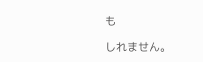も

しれません。